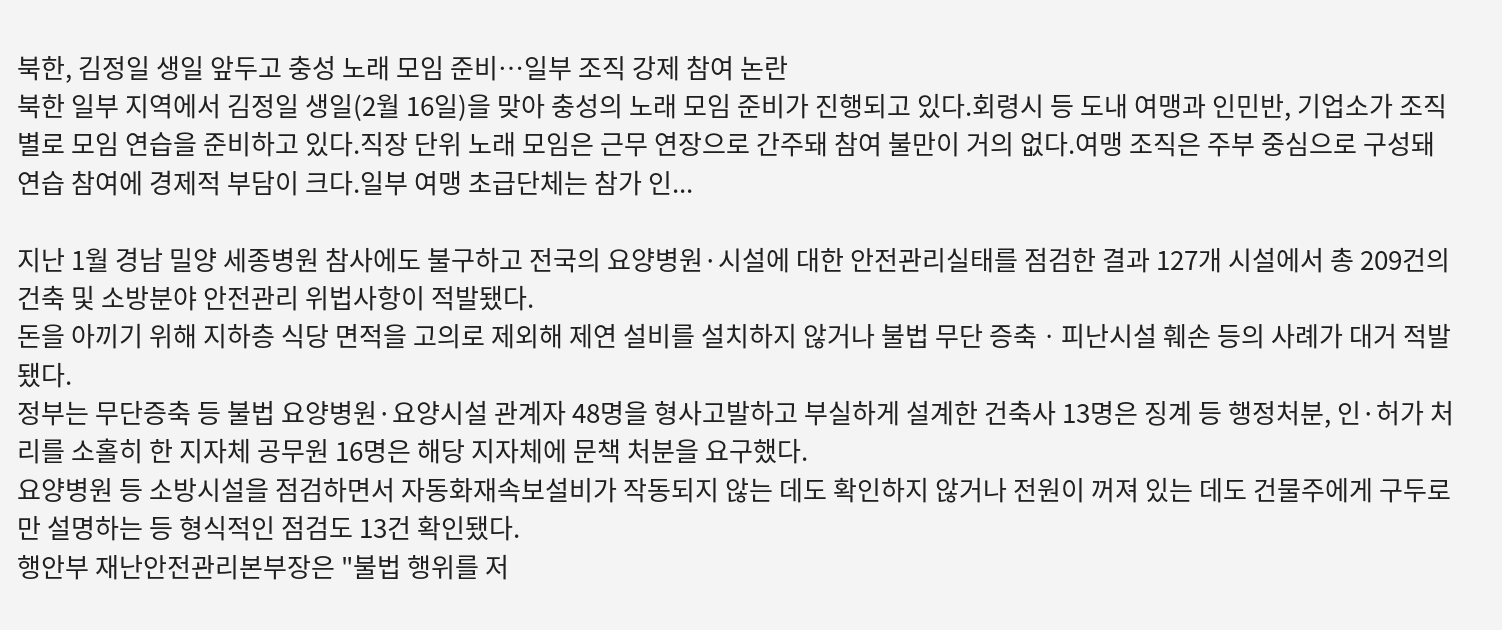북한, 김정일 생일 앞두고 충성 노래 모임 준비…일부 조직 강제 참여 논란
북한 일부 지역에서 김정일 생일(2월 16일)을 맞아 충성의 노래 모임 준비가 진행되고 있다.회령시 등 도내 여맹과 인민반, 기업소가 조직별로 모임 연습을 준비하고 있다.직장 단위 노래 모임은 근무 연장으로 간주돼 참여 불만이 거의 없다.여맹 조직은 주부 중심으로 구성돼 연습 참여에 경제적 부담이 크다.일부 여맹 초급단체는 참가 인...

지난 1월 경남 밀양 세종병원 참사에도 불구하고 전국의 요양병원·시설에 대한 안전관리실태를 점검한 결과 127개 시설에서 총 209건의 건축 및 소방분야 안전관리 위법사항이 적발됐다.
돈을 아끼기 위해 지하층 식당 면적을 고의로 제외해 제연 설비를 설치하지 않거나 불법 무단 증축ㆍ피난시설 훼손 등의 사례가 대거 적발됐다.
정부는 무단증축 등 불법 요양병원·요양시설 관계자 48명을 형사고발하고 부실하게 설계한 건축사 13명은 징계 등 행정처분, 인·허가 처리를 소홀히 한 지자체 공무원 16명은 해당 지자체에 문책 처분을 요구했다.
요양병원 등 소방시설을 점검하면서 자동화재속보설비가 작동되지 않는 데도 확인하지 않거나 전원이 꺼져 있는 데도 건물주에게 구두로만 설명하는 등 형식적인 점검도 13건 확인됐다.
행안부 재난안전관리본부장은 "불법 행위를 저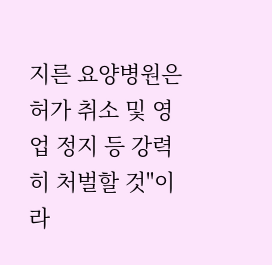지른 요양병원은 허가 취소 및 영업 정지 등 강력히 처벌할 것"이라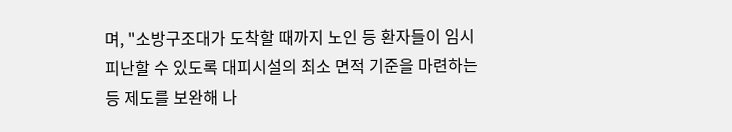며, "소방구조대가 도착할 때까지 노인 등 환자들이 임시 피난할 수 있도록 대피시설의 최소 면적 기준을 마련하는 등 제도를 보완해 나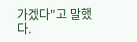가겠다"고 말했다.